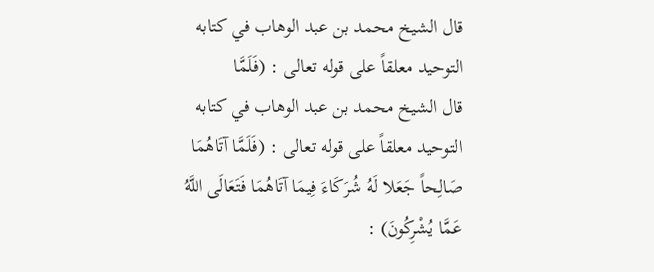قال الشيخ محمد بن عبد الوهاب في كتابه التوحيد معلقاً على قوله تعالى : (فَلَمَّا
قال الشيخ محمد بن عبد الوهاب في كتابه التوحيد معلقاً على قوله تعالى : (فَلَمَّا آتَاهُمَا صَالِحاً جَعَلا لَهُ شُرَكَاءَ فِيمَا آتَاهُمَا فَتَعَالَى اللَّهُ عَمَّا يُشْرِكُونَ) :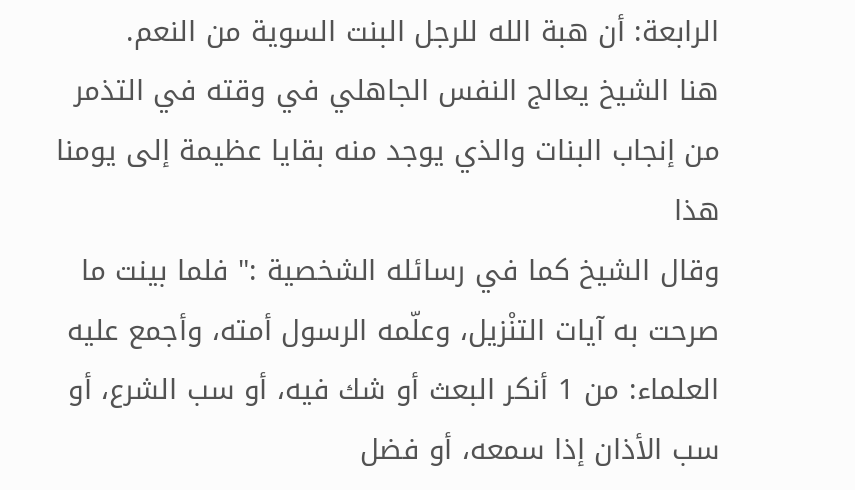الرابعة: أن هبة الله للرجل البنت السوية من النعم.
هنا الشيخ يعالج النفس الجاهلي في وقته في التذمر من إنجاب البنات والذي يوجد منه بقايا عظيمة إلى يومنا هذا
وقال الشيخ كما في رسائله الشخصية :" فلما بينت ما صرحت به آيات التنْزيل، وعلّمه الرسول أمته، وأجمع عليه العلماء: من 1 أنكر البعث أو شك فيه، أو سب الشرع، أو سب الأذان إذا سمعه، أو فضل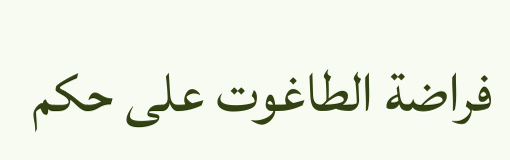فراضة الطاغوت على حكم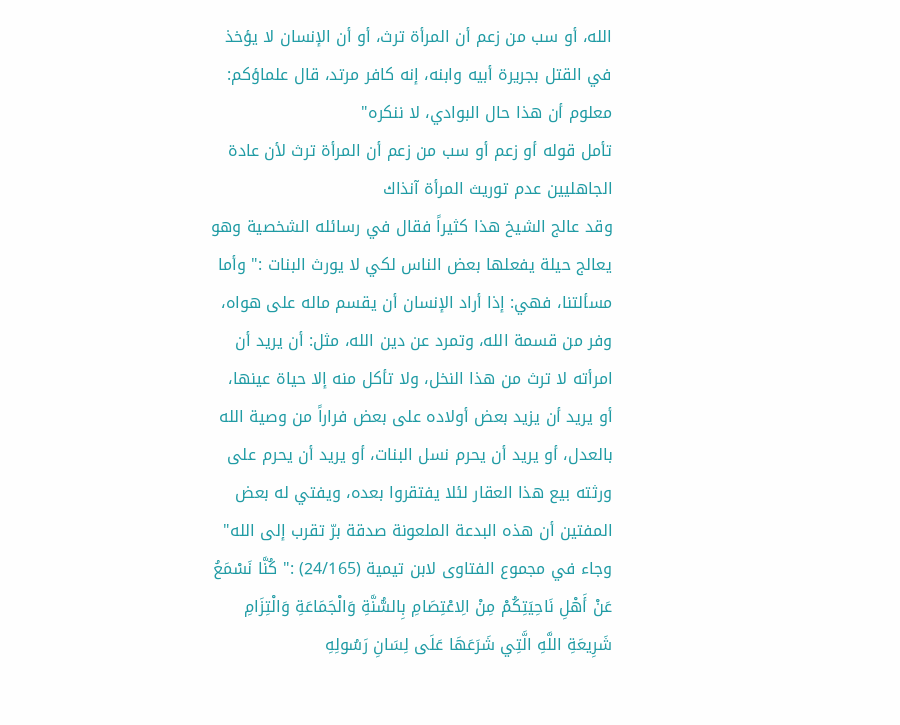الله، أو سب من زعم أن المرأة ترث، أو أن الإنسان لا يؤخذ في القتل بجريرة أبيه وابنه، إنه كافر مرتد، قال علماؤكم: معلوم أن هذا حال البوادي، لا ننكره"
تأمل قوله أو زعم أو سب من زعم أن المرأة ترث لأن عادة الجاهليين عدم توريث المرأة آنذاك
وقد عالج الشيخ هذا كثيراً فقال في رسائله الشخصية وهو يعالج حيلة يفعلها بعض الناس لكي لا يورث البنات :" وأما مسألتنا، فهي: إذا أراد الإنسان أن يقسم ماله على هواه، وفر من قسمة الله، وتمرد عن دين الله، مثل: أن يريد أن امرأته لا ترث من هذا النخل، ولا تأكل منه إلا حياة عينها، أو يريد أن يزيد بعض أولاده على بعض فراراً من وصية الله بالعدل، أو يريد أن يحرم نسل البنات، أو يريد أن يحرم على ورثته بيع هذا العقار لئلا يفتقروا بعده، ويفتي له بعض المفتين أن هذه البدعة الملعونة صدقة برّ تقرب إلى الله"
وجاء في مجموع الفتاوى لابن تيمية (24/165) :" كُنَّا نَسْمَعُ عَنْ أَهْلِ نَاحِيَتِكُمْ مِنْ الِاعْتِصَامِ بِالسُّنَّةِ وَالْجَمَاعَةِ وَالْتِزَامِ شَرِيعَةِ اللَّهِ الَّتِي شَرَعَهَا عَلَى لِسَانِ رَسُولِهِ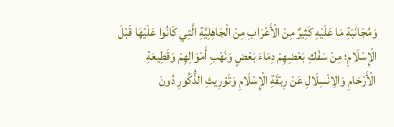وَمُجَانَبَةِ مَا عَلَيْهِ كَثِيرٌ مِنْ الْأَعْرَابِ مِنْ الْجَاهِلِيَّةِ الَّتِي كَانُوا عَلَيْهَا قَبْلَ الْإِسْلَامِ؛ مِنْ سَفْكِ بَعْضِهِمْ دِمَاءَ بَعْضٍ وَنَهْبِ أَمْوَالِهِمْ وَقَطِيعَةِ الْأَرْحَامِ وَالِانْسِلَالِ عَنْ رِبْقَةِ الْإِسْلَامِ وَتَوْرِيثِ الذُّكُورِ دُونَ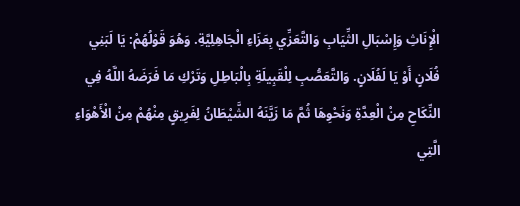الْإِنَاثِ وَإِسْبَالِ الثِّيَابِ وَالتَّعَزِّي بِعَزَاءِ الْجَاهِلِيَّةِ. وَهُوَ قَوْلُهُمْ: يَا لَبَنِي فُلَانٍ أَوْ يَا لَفُلَانٍ. وَالتَّعَصُّبِ لِلْقَبِيلَةِ بِالْبَاطِلِ وَتَرْكِ مَا فَرَضَهُ اللَّهُ فِي النِّكَاحِ مِنْ الْعِدَّةِ وَنَحْوِهَا ثُمَّ مَا زَيَّنَهُ الشَّيْطَانُ لِفَرِيقٍ مِنْهُمْ مِنْ الْأَهْوَاءِ الَّتِي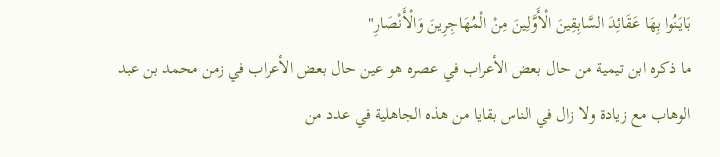بَايَنُوا بِهَا عَقَائِدَ السَّابِقِينَ الْأَوَّلِينَ مِنْ الْمُهَاجِرِينَ وَالْأَنْصَارِ"
ما ذكره ابن تيمية من حال بعض الأعراب في عصره هو عين حال بعض الأعراب في زمن محمد بن عبد الوهاب مع زيادة ولا زال في الناس بقايا من هذه الجاهلية في عدد من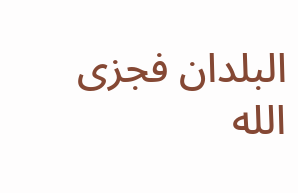البلدان فجزى الله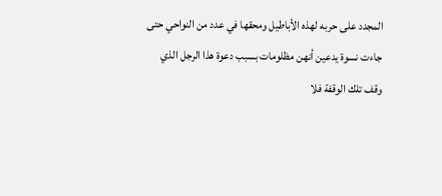المجدد على حربه لهذه الأباطيل ومحقها في عدد من النواحي حتى جاءت نسوة يدعين أنهن مظلومات بسبب دعوة هذا الرجل الذي وقف تلك الوقفة فلا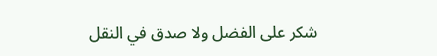شكر على الفضل ولا صدق في النقل